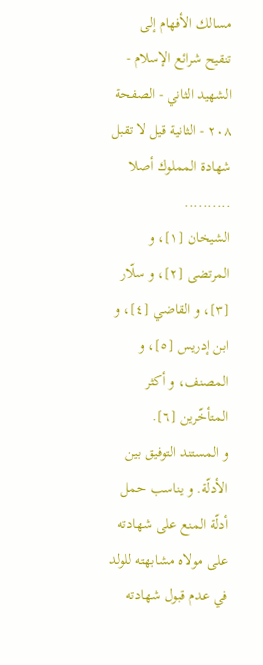مسالك الأفهام إلى تنقيح شرائع الإسلام - الشهيد الثاني - الصفحة ٢٠٨ - الثانية قيل لا تقبل شهادة المملوك أصلا
..........
الشيخان [١]، و المرتضى [٢]، و سلّار [٣]، و القاضي [٤]، و ابن إدريس [٥]، و المصنف، و أكثر المتأخّرين [٦].
و المستند التوفيق بين الأدلّة. و يناسب حمل أدلّة المنع على شهادته على مولاه مشابهته للولد في عدم قبول شهادته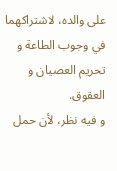على والده، لاشتراكهما في وجوب الطاعة و تحريم العصيان و العقوق.
و فيه نظر، لأن حمل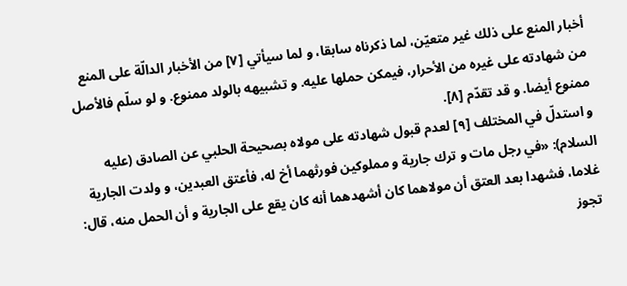أخبار المنع على ذلك غير متعيّن، لما ذكرناه سابقا، و لما سيأتي [٧] من الأخبار الدالّة على المنع من شهادته على غيره من الأحرار، فيمكن حملها عليه. و تشبيهه بالولد ممنوع. و لو سلّم فالأصل ممنوع أيضا. و قد تقدّم [٨].
و استدلّ في المختلف [٩] لعدم قبول شهادته على مولاه بصحيحة الحلبي عن الصادق (عليه السلام): «في رجل مات و ترك جارية و مملوكين فورثهما أخ له، فأعتق العبدين، و ولدت الجارية غلاما، فشهدا بعد العتق أن مولاهما كان أشهدهما أنه كان يقع على الجارية و أن الحمل منه، قال: تجوز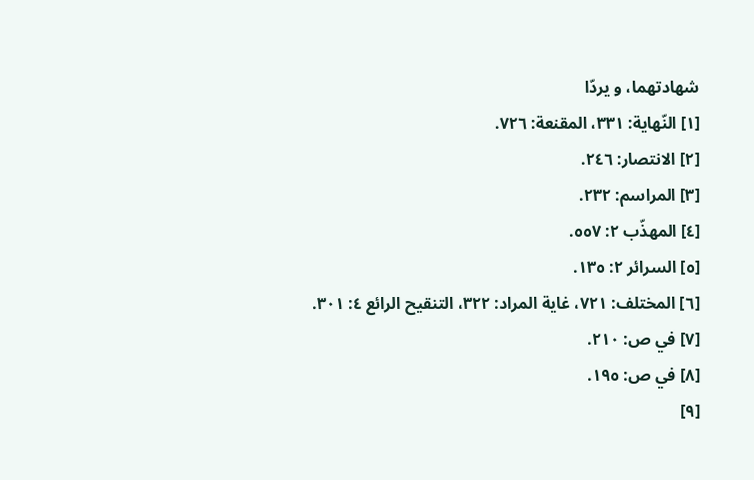شهادتهما، و يردّا
[١] النّهاية: ٣٣١، المقنعة: ٧٢٦.
[٢] الانتصار: ٢٤٦.
[٣] المراسم: ٢٣٢.
[٤] المهذّب ٢: ٥٥٧.
[٥] السرائر ٢: ١٣٥.
[٦] المختلف: ٧٢١، غاية المراد: ٣٢٢، التنقيح الرائع ٤: ٣٠١.
[٧] في ص: ٢١٠.
[٨] في ص: ١٩٥.
[٩]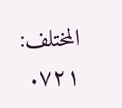المختلف: ٧٢١.